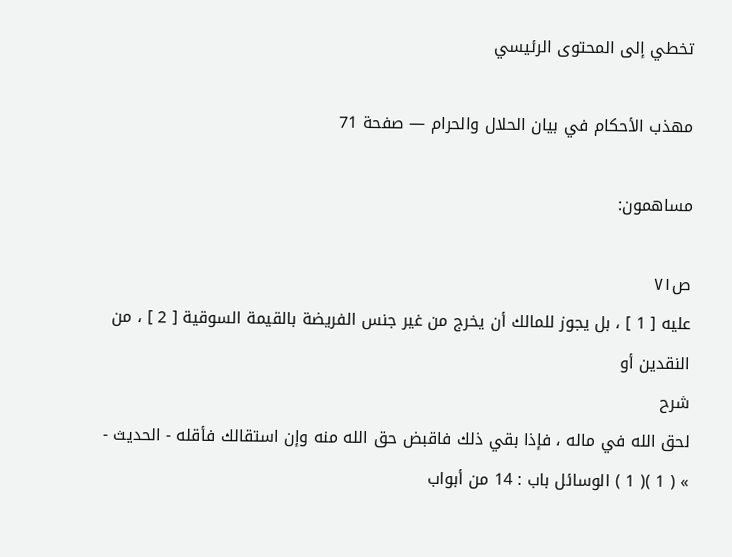تخطي إلى المحتوى الرئيسي

مهذب الأحكام في بيان الحلال والحرام — صفحة 71

مساهمون:

ص٧١
عليه [ 1 ] ، بل يجوز للمالك أن يخرج من غير جنس الفريضة بالقيمة السوقية [ 2 ] ، من النقدين أو
شرح
لحق الله في ماله ، فإذا بقي ذلك فاقبض حق الله منه وإن استقالك فأقله - الحديث - » ( 1 )( 1 ) الوسائل باب : 14 من أبواب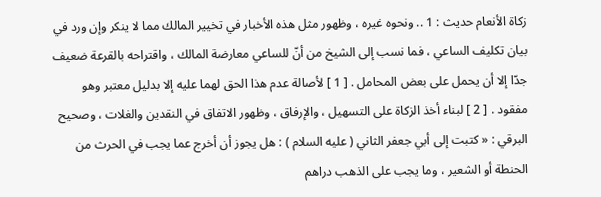زكاة الأنعام حديث : 1 .. ونحوه غيره ، وظهور مثل هذه الأخبار في تخيير المالك مما لا ينكر وإن ورد في بيان تكليف الساعي ، فما نسب إلى الشيخ من أنّ للساعي معارضة المالك ، واقتراحه بالقرعة ضعيف جدّا إلا أن يحمل على بعض المحامل . [ 1 ] لأصالة عدم هذا الحق لهما عليه إلا بدليل معتبر وهو مفقود . [ 2 ] لبناء أخذ الزكاة على التسهيل ، والإرفاق ، وظهور الاتفاق في النقدين والغلات ، وصحيح البرقي : « كتبت إلى أبي جعفر الثاني ( عليه السلام ) : هل يجوز أن أخرج عما يجب في الحرث من الحنطة أو الشعير ، وما يجب على الذهب دراهم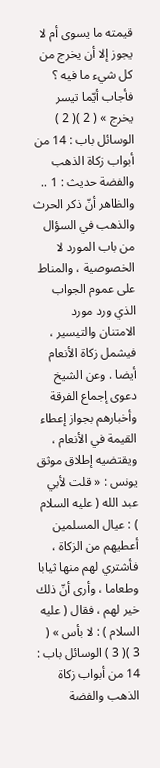قيمته ما يسوى أم لا يجوز إلا أن يخرج من كل شيء ما فيه ؟ فأجاب أيّما تيسر يخرج » ( 2 )( 2 ) الوسائل باب : 14 من أبواب زكاة الذهب والفضة حديث : 1 .. والظاهر أنّ ذكر الحرث والذهب في السؤال من باب المورد لا الخصوصية ، والمناط على عموم الجواب الذي ورد مورد الامتنان والتيسير ، فيشمل زكاة الأنعام أيضا . وعن الشيخ دعوى إجماع الفرقة وأخبارهم بجواز إعطاء القيمة في الأنعام ، ويقتضيه إطلاق موثق يونس : « قلت لأبي عبد الله ( عليه السلام ) : عيال المسلمين أعطيهم من الزكاة ، فأشتري لهم منها ثيابا وطعاما ، وأرى أنّ ذلك خير لهم ، فقال ( عليه السلام ) : لا بأس » ( 3 )( 3 ) الوسائل باب : 14 من أبواب زكاة الذهب والفضة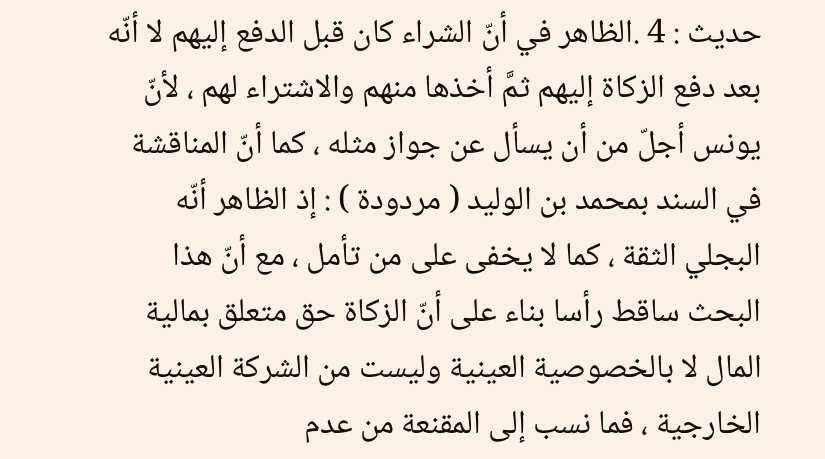حديث : 4 .الظاهر في أنّ الشراء كان قبل الدفع إليهم لا أنّه بعد دفع الزكاة إليهم ثمَّ أخذها منهم والاشتراء لهم ، لأنّ يونس أجلّ من أن يسأل عن جواز مثله ، كما أنّ المناقشة في السند بمحمد بن الوليد ( مردودة ) : إذ الظاهر أنّه البجلي الثقة ، كما لا يخفى على من تأمل ، مع أنّ هذا البحث ساقط رأسا بناء على أنّ الزكاة حق متعلق بمالية المال لا بالخصوصية العينية وليست من الشركة العينية الخارجية ، فما نسب إلى المقنعة من عدم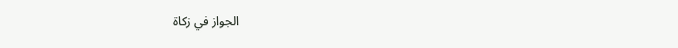الجواز في زكاة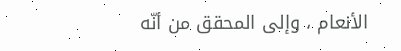الأنعام ، وإلى المحقق من أنّه